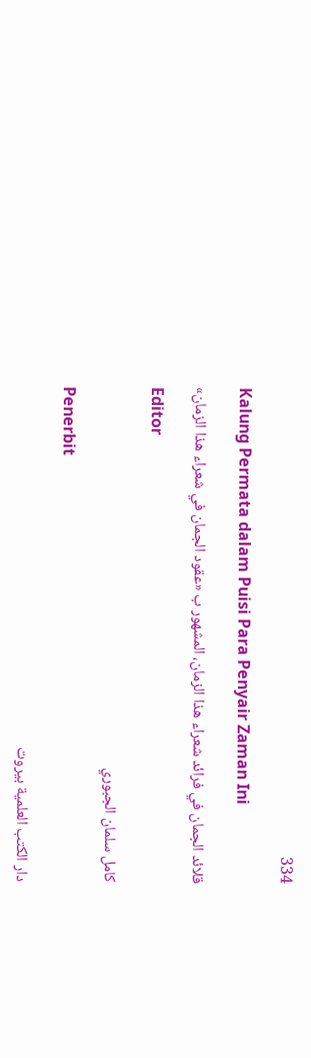334

Kalung Permata dalam Puisi Para Penyair Zaman Ini

قلائد الجمان في فرائد شعراء هذا الزمان، المشهور ب «عقود الجمان في شعراء هذا الزمان»

Editor

كامل سلمان الجبوري

Penerbit

دار الكتب العلمية بيروت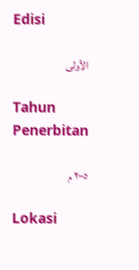Edisi

الأولى

Tahun Penerbitan

٢٠٠٥ م

Lokasi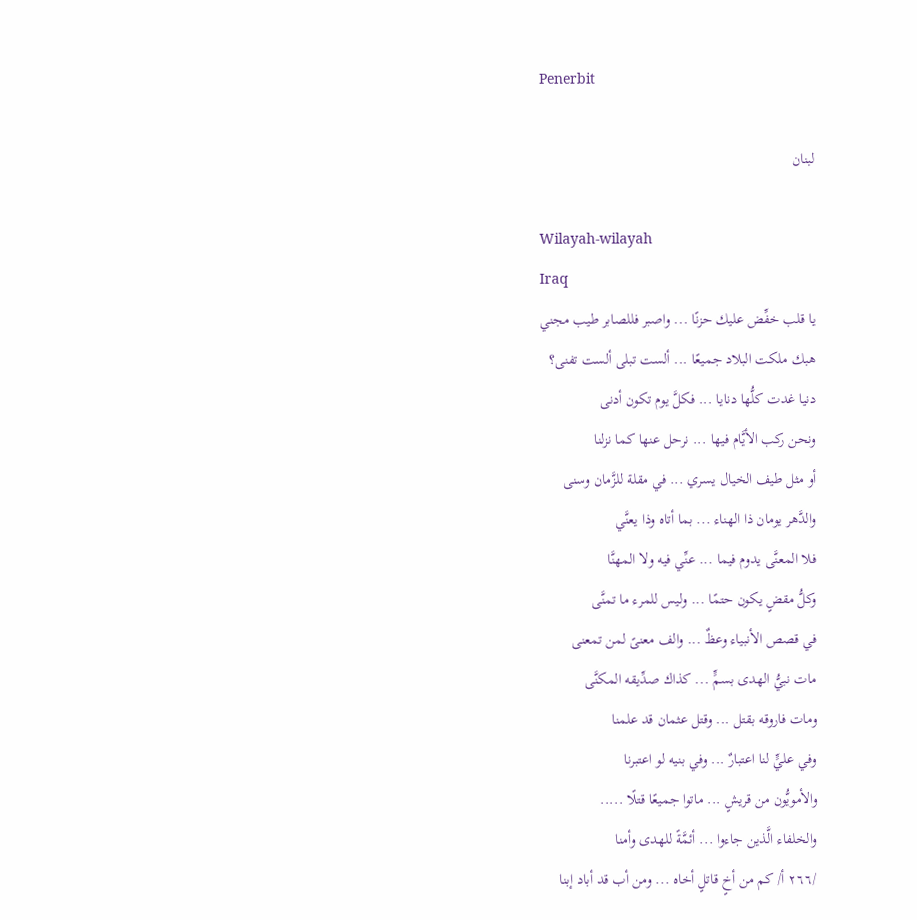Penerbit

لبنان

Wilayah-wilayah
Iraq
يا قلب خفِّض عليك حزنًا ... واصبر فللصابر طيب مجني
هبك ملكت البلاد جميعًا ... ألست تبلى ألست تفنى؟
دنيا غدت كلُّها دنايا ... فكلَّ يوم تكون أدنى
ونحن ركب الأيَّام فيها ... نرحل عنها كما نزلنا
أو مثل طيف الخيال يسري ... في مقلة للزَّمان وسنى
والدَّهر يومان ذا الهناء ... بما أتاه وذا يعنَّي
فلا المعنَّى يدوم فيما ... عنِّي فيه ولا المهنَّا
وكلُّ مقضٍ يكون حتمًا ... وليس للمرء ما تمنَّى
في قصص الأنبياء وعظٌ ... والف معنىً لمن تمعنى
مات نبيُّ الهدى بسمٍّ ... كذاك صدِّيقه المكنَّى
ومات فاروقه بقتل ... وقتل عثمان قد علمنا
وفي عليٍّ لنا اعتبارٌ ... وفي بنيه لو اعتبرنا
والأمويُّون من قريشٍ ... ماتوا جميعًا قتلًا .....
والخلفاء الَّذين جاءوا ... أئمَّةً للهدى وأمنا
/٢٦٦ أ/ كم من أخٍ قاتلٍ أخاه ... ومن أب قد أباد إبنا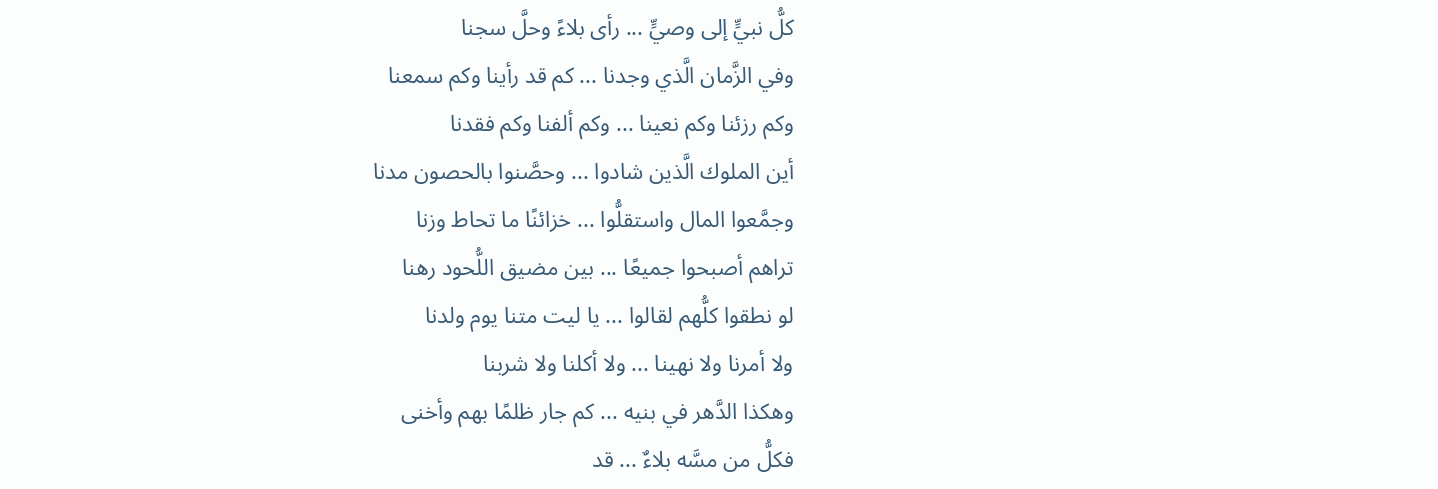كلُّ نبيٍّ إلى وصيٍّ ... رأى بلاءً وحلَّ سجنا
وفي الزَّمان الَّذي وجدنا ... كم قد رأينا وكم سمعنا
وكم رزئنا وكم نعينا ... وكم ألفنا وكم فقدنا
أين الملوك الَّذين شادوا ... وحصَّنوا بالحصون مدنا
وجمَّعوا المال واستقلُّوا ... خزائنًا ما تحاط وزنا
تراهم أصبحوا جميعًا ... بين مضيق اللُّحود رهنا
لو نطقوا كلُّهم لقالوا ... يا ليت متنا يوم ولدنا
ولا أمرنا ولا نهينا ... ولا أكلنا ولا شربنا
وهكذا الدَّهر في بنيه ... كم جار ظلمًا بهم وأخنى
فكلُّ من مسَّه بلاءٌ ... قد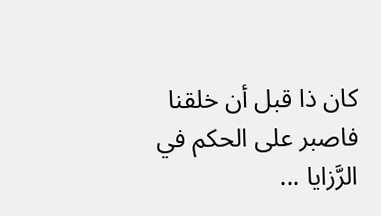كان ذا قبل أن خلقنا
فاصبر على الحكم في الرَّزايا ...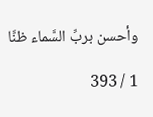وأحسن بربِّ السَّماء ظنَّا

1 / 393